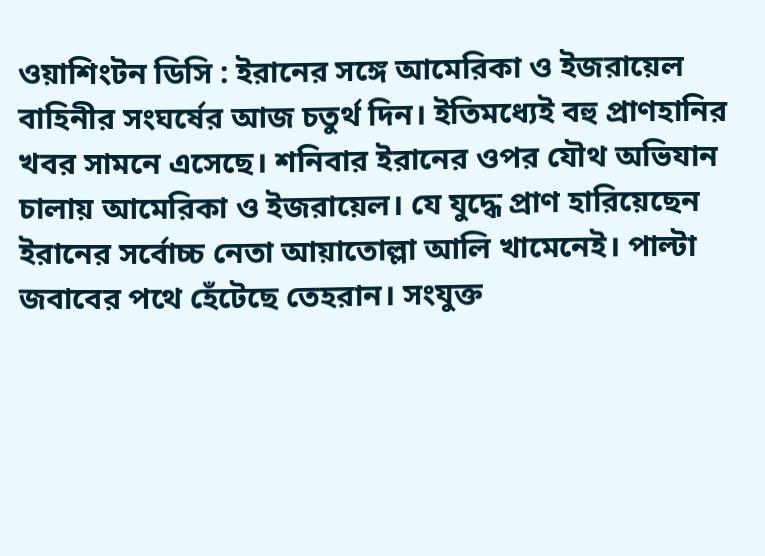ওয়াশিংটন ডিসি : ইরানের সঙ্গে আমেরিকা ও ইজরায়েল বাহিনীর সংঘর্ষের আজ চতুর্থ দিন। ইতিমধ্যেই বহু প্রাণহানির খবর সামনে এসেছে। শনিবার ইরানের ওপর যৌথ অভিযান চালায় আমেরিকা ও ইজরায়েল। যে যুদ্ধে প্রাণ হারিয়েছেন ইরানের সর্বোচ্চ নেতা আয়াতোল্লা আলি খামেনেই। পাল্টা জবাবের পথে হেঁটেছে তেহরান। সংযুক্ত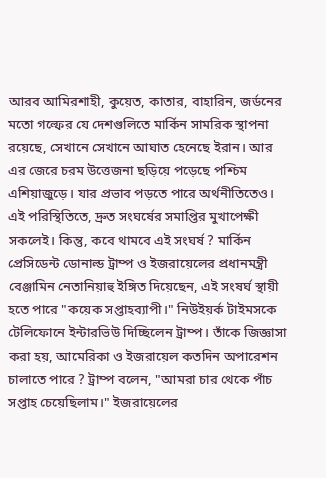আরব আমিরশাহী, কুয়েত, কাতার, বাহারিন, জর্ডনের মতো গল্ফের যে দেশগুলিতে মার্কিন সামরিক স্থাপনা রয়েছে, সেখানে সেখানে আঘাত হেনেছে ইরান। আর এর জেরে চরম উত্তেজনা ছড়িয়ে পড়েছে পশ্চিম এশিয়াজুড়ে। যার প্রভাব পড়তে পারে অর্থনীতিতেও। এই পরিস্থিতিতে, দ্রুত সংঘর্ষের সমাপ্তির মুখাপেক্ষী সকলেই। কিন্তু, কবে থামবে এই সংঘর্ষ ? মার্কিন প্রেসিডেন্ট ডোনাল্ড ট্রাম্প ও ইজরায়েলের প্রধানমন্ত্রী বেঞ্জামিন নেতানিয়াহু ইঙ্গিত দিয়েছেন, এই সংষর্ঘ স্থায়ী হতে পারে "কয়েক সপ্তাহব্যাপী।" নিউইয়র্ক টাইমসকে টেলিফোনে ইন্টারভিউ দিচ্ছিলেন ট্রাম্প। তাঁকে জিজ্ঞাসা করা হয়, আমেরিকা ও ইজরায়েল কতদিন অপারেশন চালাতে পারে ? ট্রাম্প বলেন, "আমরা চার থেকে পাঁচ সপ্তাহ চেয়েছিলাম।" ইজরায়েলের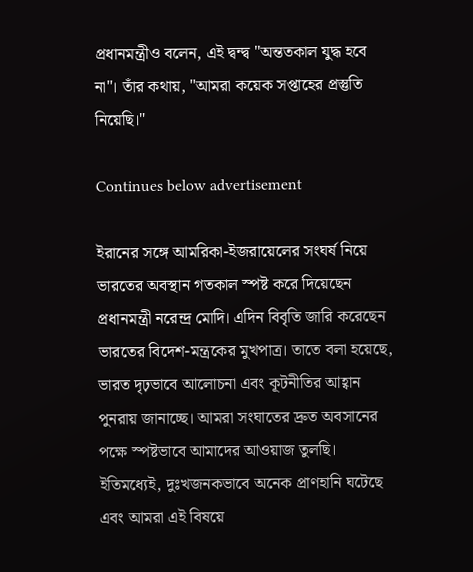প্রধানমন্ত্রীও বলেন, এই দ্বন্দ্ব "অন্ততকাল যুদ্ধ হবে না"। তাঁর কথায়, "আমরা কয়েক সপ্তাহের প্রস্তুতি নিয়েছি।"

Continues below advertisement

ইরানের সঙ্গে আমরিকা-ইজরায়েলের সংঘর্ষ নিয়ে ভারতের অবস্থান গতকাল স্পষ্ট করে দিয়েছেন প্রধানমন্ত্রী নরেন্দ্র মোদি। এদিন বিবৃতি জারি করেছেন ভারতের বিদেশ-মন্ত্রকের মুখপাত্র। তাতে বলা হয়েছে, ভারত দৃঢ়ভাবে আলোচনা এবং কূটনীতির আহ্বান পুনরায় জানাচ্ছে। আমরা সংঘাতের দ্রুত অবসানের পক্ষে স্পষ্টভাবে আমাদের আওয়াজ তুলছি। ইতিমধ্যেই, দুঃখজনকভাবে অনেক প্রাণহানি ঘটেছে এবং আমরা এই বিষয়ে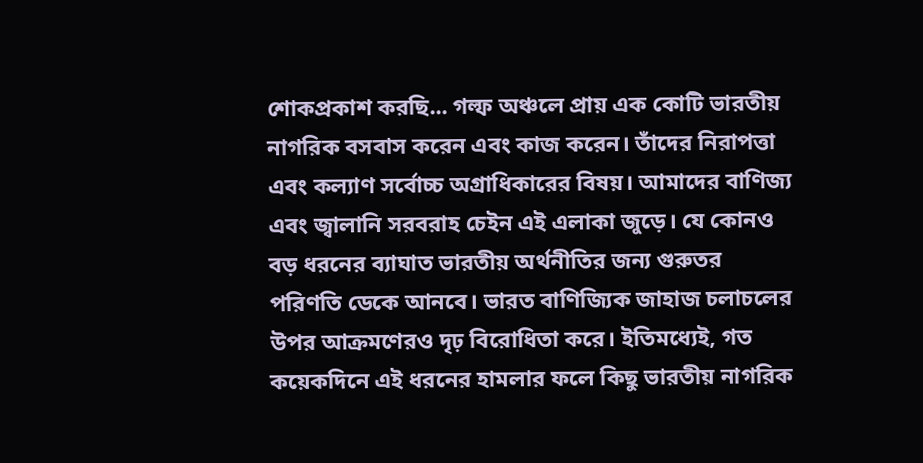শোকপ্রকাশ করছি... গল্ফ অঞ্চলে প্রায় এক কোটি ভারতীয় নাগরিক বসবাস করেন এবং কাজ করেন। তাঁদের নিরাপত্তা এবং কল্যাণ সর্বোচ্চ অগ্রাধিকারের বিষয়। আমাদের বাণিজ্য এবং জ্বালানি সরবরাহ চেইন এই এলাকা জুড়ে। যে কোনও বড় ধরনের ব্যাঘাত ভারতীয় অর্থনীতির জন্য গুরুতর পরিণতি ডেকে আনবে। ভারত বাণিজ্যিক জাহাজ চলাচলের উপর আক্রমণেরও দৃঢ় বিরোধিতা করে। ইতিমধ্যেই, গত কয়েকদিনে এই ধরনের হামলার ফলে কিছু ভারতীয় নাগরিক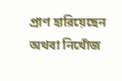প্রাণ হারিয়েছেন অথবা নিখোঁজ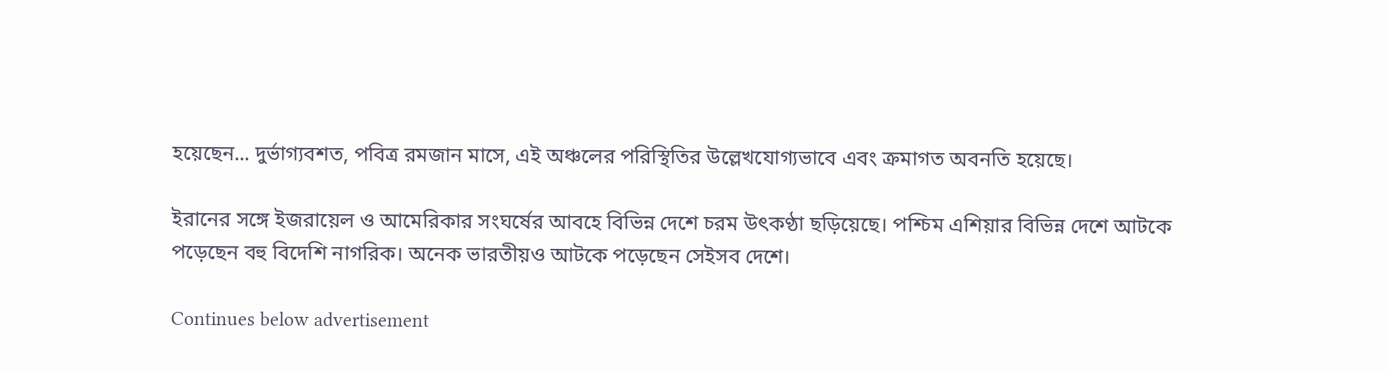হয়েছেন... দুর্ভাগ্যবশত, পবিত্র রমজান মাসে, এই অঞ্চলের পরিস্থিতির উল্লেখযোগ্যভাবে এবং ক্রমাগত অবনতি হয়েছে।

ইরানের সঙ্গে ইজরায়েল ও আমেরিকার সংঘর্ষের আবহে বিভিন্ন দেশে চরম উৎকণ্ঠা ছড়িয়েছে। পশ্চিম এশিয়ার বিভিন্ন দেশে আটকে পড়েছেন বহু বিদেশি নাগরিক। অনেক ভারতীয়ও আটকে পড়েছেন সেইসব দেশে।

Continues below advertisement